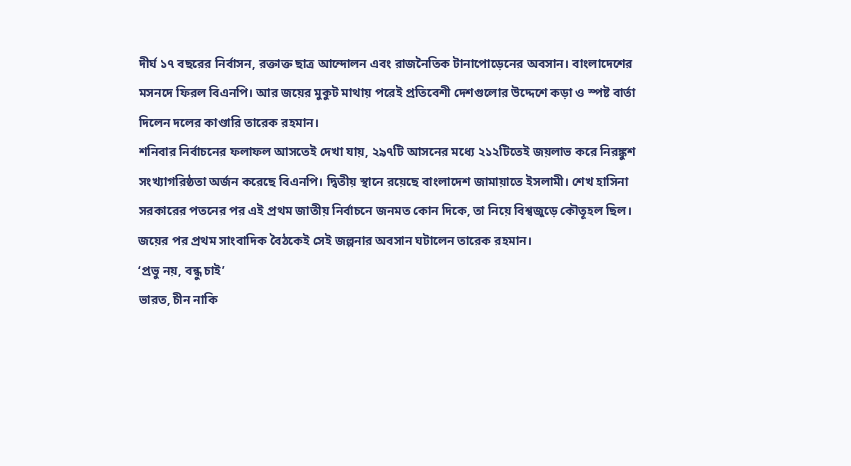দীর্ঘ ১৭ বছরের নির্বাসন, রক্তাক্ত ছাত্র আন্দোলন এবং রাজনৈতিক টানাপোড়েনের অবসান। বাংলাদেশের মসনদে ফিরল বিএনপি। আর জয়ের মুকুট মাথায় পরেই প্রতিবেশী দেশগুলোর উদ্দেশে কড়া ও স্পষ্ট বার্তা দিলেন দলের কাণ্ডারি তারেক রহমান।
শনিবার নির্বাচনের ফলাফল আসতেই দেখা যায়, ২৯৭টি আসনের মধ্যে ২১২টিতেই জয়লাভ করে নিরঙ্কুশ সংখ্যাগরিষ্ঠতা অর্জন করেছে বিএনপি। দ্বিতীয় স্থানে রয়েছে বাংলাদেশ জামায়াতে ইসলামী। শেখ হাসিনা সরকারের পতনের পর এই প্রথম জাতীয় নির্বাচনে জনমত কোন দিকে, তা নিয়ে বিশ্বজুড়ে কৌতূহল ছিল। জয়ের পর প্রথম সাংবাদিক বৈঠকেই সেই জল্পনার অবসান ঘটালেন তারেক রহমান।
‘প্রভু নয়, বন্ধু চাই’
ভারত, চীন নাকি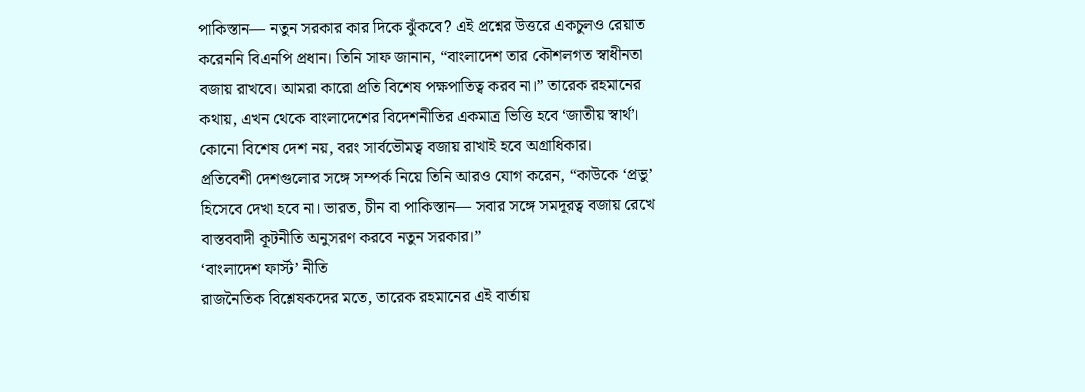পাকিস্তান— নতুন সরকার কার দিকে ঝুঁকবে? এই প্রশ্নের উত্তরে একচুলও রেয়াত করেননি বিএনপি প্রধান। তিনি সাফ জানান, “বাংলাদেশ তার কৌশলগত স্বাধীনতা বজায় রাখবে। আমরা কারো প্রতি বিশেষ পক্ষপাতিত্ব করব না।” তারেক রহমানের কথায়, এখন থেকে বাংলাদেশের বিদেশনীতির একমাত্র ভিত্তি হবে ‘জাতীয় স্বার্থ’। কোনো বিশেষ দেশ নয়, বরং সার্বভৌমত্ব বজায় রাখাই হবে অগ্রাধিকার।
প্রতিবেশী দেশগুলোর সঙ্গে সম্পর্ক নিয়ে তিনি আরও যোগ করেন, “কাউকে ‘প্রভু’ হিসেবে দেখা হবে না। ভারত, চীন বা পাকিস্তান— সবার সঙ্গে সমদূরত্ব বজায় রেখে বাস্তববাদী কূটনীতি অনুসরণ করবে নতুন সরকার।”
‘বাংলাদেশ ফার্স্ট’ নীতি
রাজনৈতিক বিশ্লেষকদের মতে, তারেক রহমানের এই বার্তায়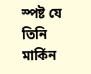স্পষ্ট যে তিনি মার্কিন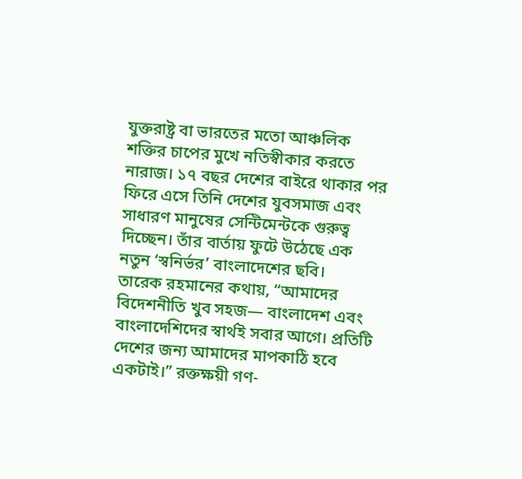যুক্তরাষ্ট্র বা ভারতের মতো আঞ্চলিক শক্তির চাপের মুখে নতিস্বীকার করতে নারাজ। ১৭ বছর দেশের বাইরে থাকার পর ফিরে এসে তিনি দেশের যুবসমাজ এবং সাধারণ মানুষের সেন্টিমেন্টকে গুরুত্ব দিচ্ছেন। তাঁর বার্তায় ফুটে উঠেছে এক নতুন ‘স্বনির্ভর’ বাংলাদেশের ছবি।
তারেক রহমানের কথায়, “আমাদের বিদেশনীতি খুব সহজ— বাংলাদেশ এবং বাংলাদেশিদের স্বার্থই সবার আগে। প্রতিটি দেশের জন্য আমাদের মাপকাঠি হবে একটাই।” রক্তক্ষয়ী গণ-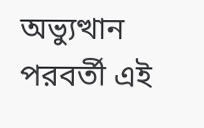অভ্যুত্থান পরবর্তী এই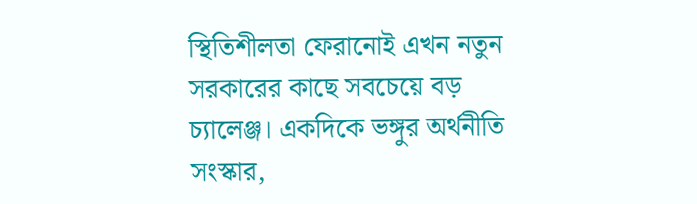স্থিতিশীলতা ফেরানোই এখন নতুন সরকারের কাছে সবচেয়ে বড় চ্যালেঞ্জ। একদিকে ভঙ্গুর অর্থনীতি সংস্কার,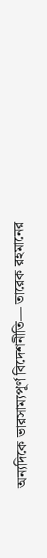অন্যদিকে ভারসাম্যপূর্ণ বিদেশনীতি— তারেক রহমানের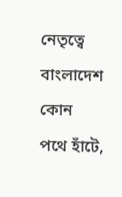নেতৃত্বে বাংলাদেশ কোন পথে হাঁটে,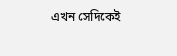এখন সেদিকেই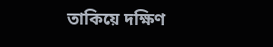তাকিয়ে দক্ষিণ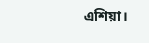এশিয়া।